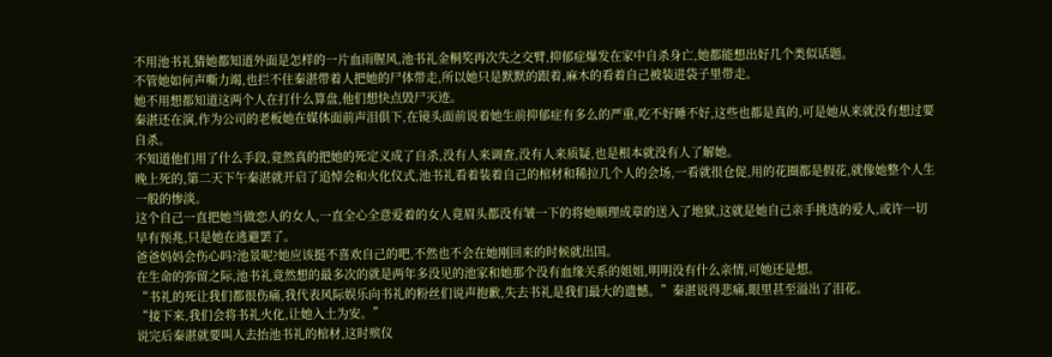不用池书礼猜她都知道外面是怎样的一片血雨腥风,池书礼金桐奖再次失之交臂,抑郁症爆发在家中自杀身亡,她都能想出好几个类似话题。
不管她如何声嘶力竭,也拦不住秦湛带着人把她的尸体带走,所以她只是默默的跟着,麻木的看着自己被装进袋子里带走。
她不用想都知道这两个人在打什么算盘,他们想快点毁尸灭迹。
秦湛还在演,作为公司的老板她在媒体面前声泪俱下,在镜头面前说着她生前抑郁症有多么的严重,吃不好睡不好,这些也都是真的,可是她从来就没有想过要自杀。
不知道他们用了什么手段,竟然真的把她的死定义成了自杀,没有人来调查,没有人来质疑,也是根本就没有人了解她。
晚上死的,第二天下午秦湛就开启了追悼会和火化仪式,池书礼看着装着自己的棺材和稀拉几个人的会场,一看就很仓促,用的花圈都是假花,就像她整个人生一般的惨淡。
这个自己一直把她当做恋人的女人,一直全心全意爱着的女人竟眉头都没有皱一下的将她顺理成章的送入了地狱,这就是她自己亲手挑选的爱人,或许一切早有预兆,只是她在逃避罢了。
爸爸妈妈会伤心吗?池景呢?她应该挺不喜欢自己的吧,不然也不会在她刚回来的时候就出国。
在生命的弥留之际,池书礼竟然想的最多次的就是两年多没见的池家和她那个没有血缘关系的姐姐,明明没有什么亲情,可她还是想。
“书礼的死让我们都很伤痛,我代表风际娱乐向书礼的粉丝们说声抱歉,失去书礼是我们最大的遗憾。”秦湛说得悲痛,眼里甚至溢出了泪花。
“接下来,我们会将书礼火化,让她入土为安。”
说完后秦湛就要叫人去抬池书礼的棺材,这时殡仪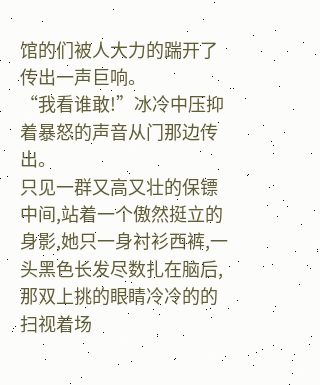馆的们被人大力的踹开了传出一声巨响。
“我看谁敢!”冰冷中压抑着暴怒的声音从门那边传出。
只见一群又高又壮的保镖中间,站着一个傲然挺立的身影,她只一身衬衫西裤,一头黑色长发尽数扎在脑后,那双上挑的眼睛冷冷的的扫视着场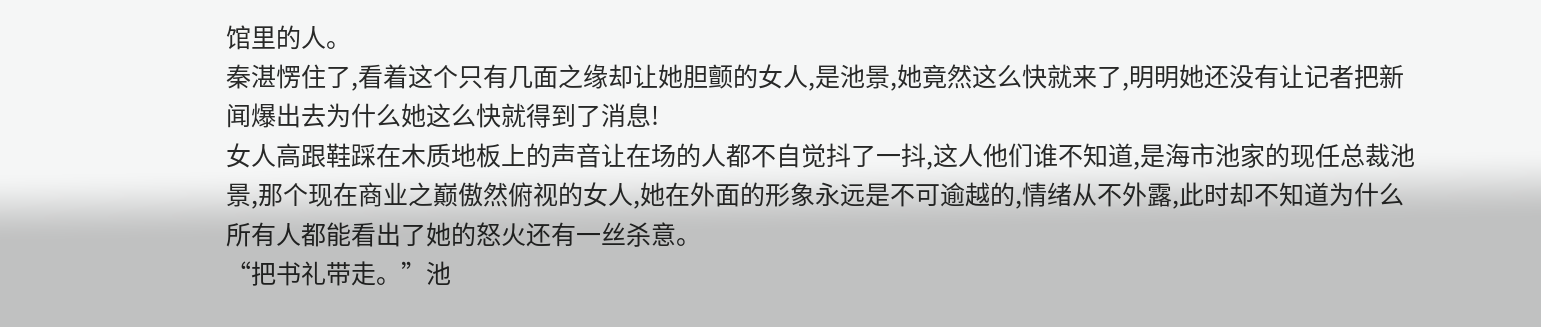馆里的人。
秦湛愣住了,看着这个只有几面之缘却让她胆颤的女人,是池景,她竟然这么快就来了,明明她还没有让记者把新闻爆出去为什么她这么快就得到了消息!
女人高跟鞋踩在木质地板上的声音让在场的人都不自觉抖了一抖,这人他们谁不知道,是海市池家的现任总裁池景,那个现在商业之巅傲然俯视的女人,她在外面的形象永远是不可逾越的,情绪从不外露,此时却不知道为什么所有人都能看出了她的怒火还有一丝杀意。
“把书礼带走。”池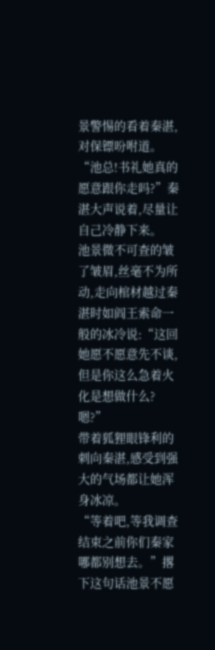景警惕的看着秦湛,对保镖吩咐道。
“池总!书礼她真的愿意跟你走吗?”秦湛大声说着,尽量让自己冷静下来。
池景微不可查的皱了皱眉,丝毫不为所动,走向棺材越过秦湛时如阎王索命一般的冰冷说:“这回她愿不愿意先不谈,但是你这么急着火化是想做什么?嗯?”
带着狐狸眼锋利的刺向秦湛,感受到强大的气场都让她浑身冰凉。
“等着吧,等我调查结束之前你们秦家哪都别想去。”撂下这句话池景不愿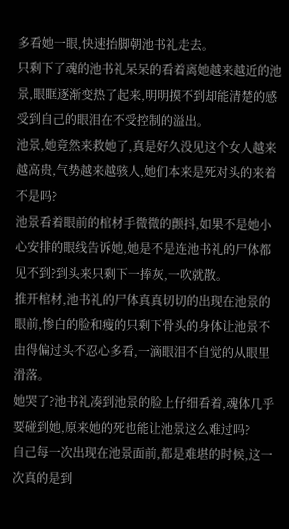多看她一眼,快速抬脚朝池书礼走去。
只剩下了魂的池书礼呆呆的看着离她越来越近的池景,眼眶逐渐变热了起来,明明摸不到却能清楚的感受到自己的眼泪在不受控制的溢出。
池景,她竟然来救她了,真是好久没见这个女人越来越高贵,气势越来越骇人,她们本来是死对头的来着不是吗?
池景看着眼前的棺材手微微的颤抖,如果不是她小心安排的眼线告诉她,她是不是连池书礼的尸体都见不到?到头来只剩下一捧灰,一吹就散。
推开棺材,池书礼的尸体真真切切的出现在池景的眼前,惨白的脸和瘦的只剩下骨头的身体让池景不由得偏过头不忍心多看,一滴眼泪不自觉的从眼里滑落。
她哭了?池书礼凑到池景的脸上仔细看着,魂体几乎要碰到她,原来她的死也能让池景这么难过吗?
自己每一次出现在池景面前,都是难堪的时候,这一次真的是到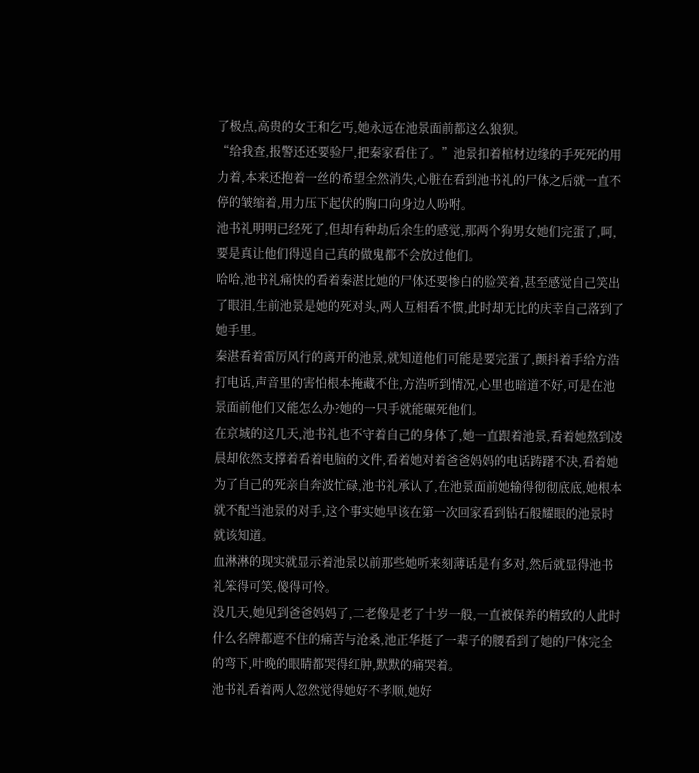了极点,高贵的女王和乞丐,她永远在池景面前都这么狼狈。
“给我查,报警还还要验尸,把秦家看住了。”池景扣着棺材边缘的手死死的用力着,本来还抱着一丝的希望全然消失,心脏在看到池书礼的尸体之后就一直不停的皱缩着,用力压下起伏的胸口向身边人吩咐。
池书礼明明已经死了,但却有种劫后余生的感觉,那两个狗男女她们完蛋了,呵,要是真让他们得逞自己真的做鬼都不会放过他们。
哈哈,池书礼痛快的看着秦湛比她的尸体还要惨白的脸笑着,甚至感觉自己笑出了眼泪,生前池景是她的死对头,两人互相看不惯,此时却无比的庆幸自己落到了她手里。
秦湛看着雷厉风行的离开的池景,就知道他们可能是要完蛋了,颤抖着手给方浩打电话,声音里的害怕根本掩藏不住,方浩听到情况,心里也暗道不好,可是在池景面前他们又能怎么办?她的一只手就能碾死他们。
在京城的这几天,池书礼也不守着自己的身体了,她一直跟着池景,看着她熬到凌晨却依然支撑着看着电脑的文件,看着她对着爸爸妈妈的电话踌躇不决,看着她为了自己的死亲自奔波忙碌,池书礼承认了,在池景面前她输得彻彻底底,她根本就不配当池景的对手,这个事实她早该在第一次回家看到钻石般耀眼的池景时就该知道。
血淋淋的现实就显示着池景以前那些她听来刻薄话是有多对,然后就显得池书礼笨得可笑,傻得可怜。
没几天,她见到爸爸妈妈了,二老像是老了十岁一般,一直被保养的精致的人此时什么名牌都遮不住的痛苦与沧桑,池正华挺了一辈子的腰看到了她的尸体完全的弯下,叶晚的眼睛都哭得红肿,默默的痛哭着。
池书礼看着两人忽然觉得她好不孝顺,她好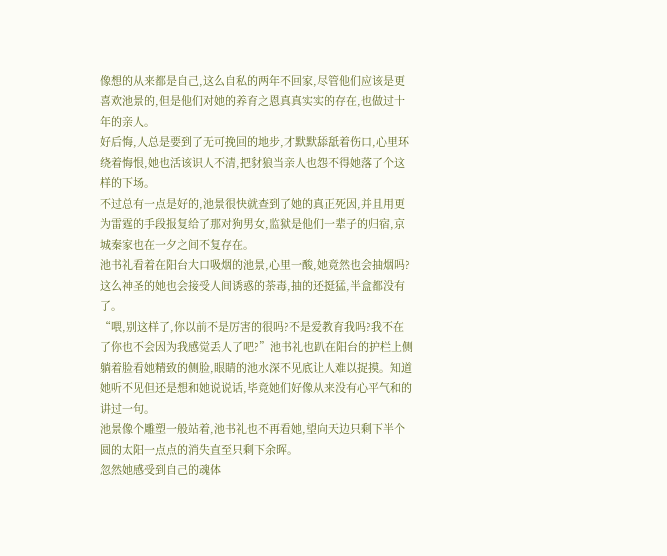像想的从来都是自己,这么自私的两年不回家,尽管他们应该是更喜欢池景的,但是他们对她的养育之恩真真实实的存在,也做过十年的亲人。
好后悔,人总是要到了无可挽回的地步,才默默舔舐着伤口,心里环绕着悔恨,她也活该识人不清,把豺狼当亲人也怨不得她落了个这样的下场。
不过总有一点是好的,池景很快就查到了她的真正死因,并且用更为雷霆的手段报复给了那对狗男女,监狱是他们一辈子的归宿,京城秦家也在一夕之间不复存在。
池书礼看着在阳台大口吸烟的池景,心里一酸,她竟然也会抽烟吗?这么神圣的她也会接受人间诱惑的荼毒,抽的还挺猛,半盒都没有了。
“喂,别这样了,你以前不是厉害的很吗?不是爱教育我吗?我不在了你也不会因为我感觉丢人了吧?”池书礼也趴在阳台的护栏上侧躺着脸看她精致的侧脸,眼睛的池水深不见底让人难以捉摸。知道她听不见但还是想和她说说话,毕竟她们好像从来没有心平气和的讲过一句。
池景像个雕塑一般站着,池书礼也不再看她,望向天边只剩下半个圆的太阳一点点的消失直至只剩下余晖。
忽然她感受到自己的魂体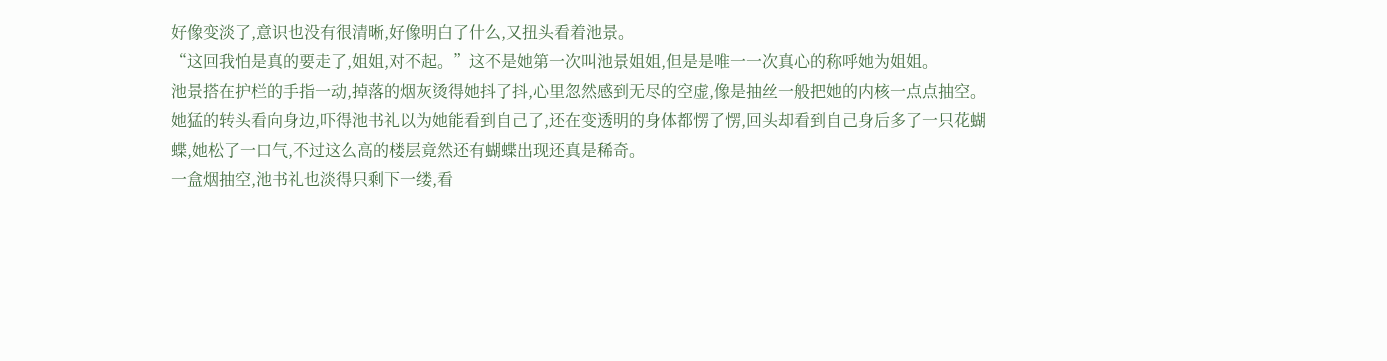好像变淡了,意识也没有很清晰,好像明白了什么,又扭头看着池景。
“这回我怕是真的要走了,姐姐,对不起。”这不是她第一次叫池景姐姐,但是是唯一一次真心的称呼她为姐姐。
池景搭在护栏的手指一动,掉落的烟灰烫得她抖了抖,心里忽然感到无尽的空虚,像是抽丝一般把她的内核一点点抽空。
她猛的转头看向身边,吓得池书礼以为她能看到自己了,还在变透明的身体都愣了愣,回头却看到自己身后多了一只花蝴蝶,她松了一口气,不过这么高的楼层竟然还有蝴蝶出现还真是稀奇。
一盒烟抽空,池书礼也淡得只剩下一缕,看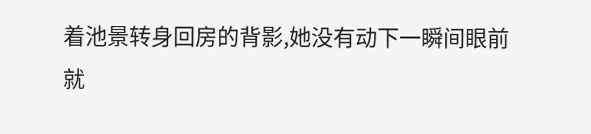着池景转身回房的背影,她没有动下一瞬间眼前就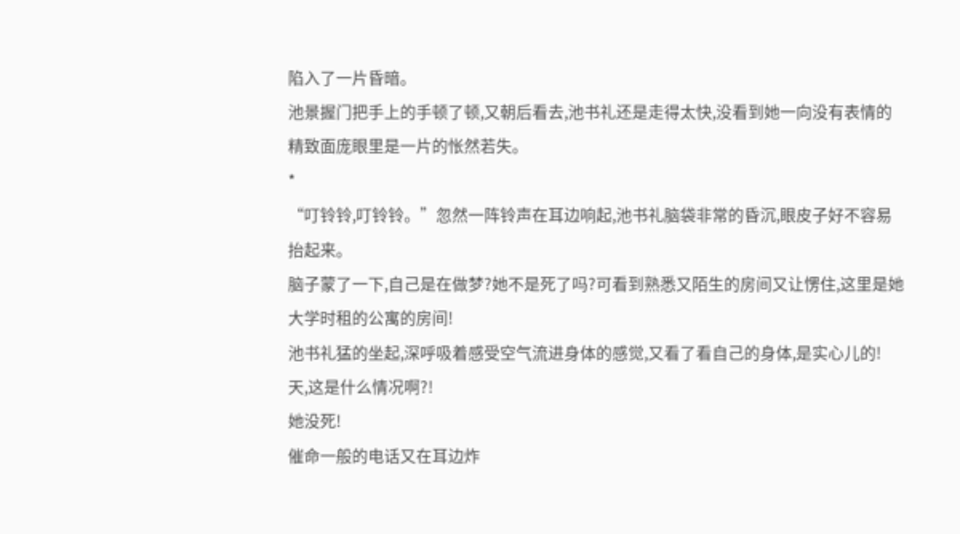陷入了一片昏暗。
池景握门把手上的手顿了顿,又朝后看去,池书礼还是走得太快,没看到她一向没有表情的精致面庞眼里是一片的怅然若失。
*
“叮铃铃,叮铃铃。”忽然一阵铃声在耳边响起,池书礼脑袋非常的昏沉,眼皮子好不容易抬起来。
脑子蒙了一下,自己是在做梦?她不是死了吗?可看到熟悉又陌生的房间又让愣住,这里是她大学时租的公寓的房间!
池书礼猛的坐起,深呼吸着感受空气流进身体的感觉,又看了看自己的身体,是实心儿的!
天,这是什么情况啊?!
她没死!
催命一般的电话又在耳边炸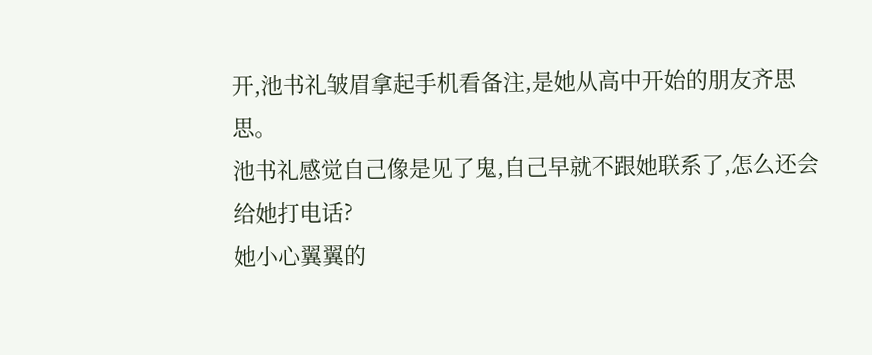开,池书礼皱眉拿起手机看备注,是她从高中开始的朋友齐思思。
池书礼感觉自己像是见了鬼,自己早就不跟她联系了,怎么还会给她打电话?
她小心翼翼的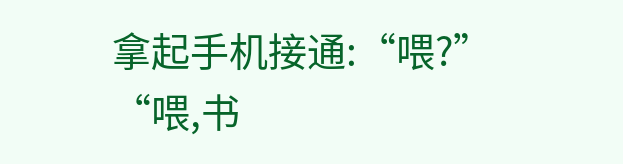拿起手机接通:“喂?”
“喂,书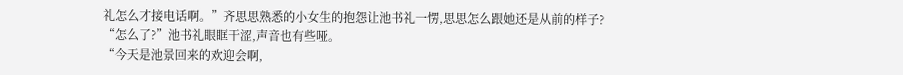礼怎么才接电话啊。”齐思思熟悉的小女生的抱怨让池书礼一愣,思思怎么跟她还是从前的样子?
“怎么了?”池书礼眼眶干涩,声音也有些哑。
“今天是池景回来的欢迎会啊,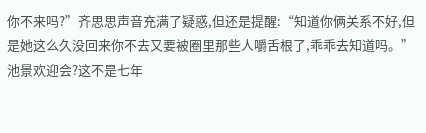你不来吗?”齐思思声音充满了疑惑,但还是提醒:“知道你俩关系不好,但是她这么久没回来你不去又要被圈里那些人嚼舌根了,乖乖去知道吗。”
池景欢迎会?这不是七年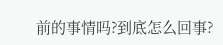前的事情吗?到底怎么回事?